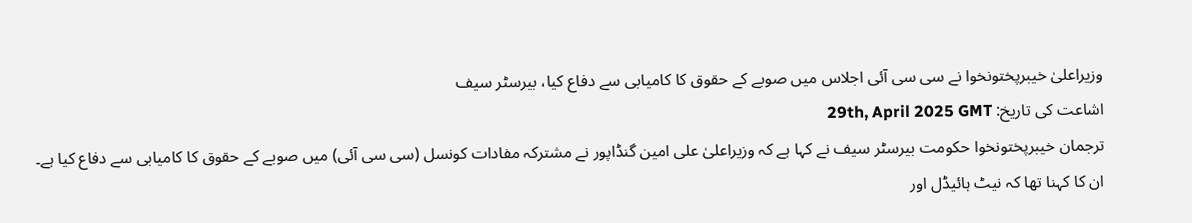وزیراعلیٰ خیبرپختونخوا نے سی سی آئی اجلاس میں صوبے کے حقوق کا کامیابی سے دفاع کیا، بیرسٹر سیف
اشاعت کی تاریخ: 29th, April 2025 GMT
ترجمان خیبرپختونخوا حکومت بیرسٹر سیف نے کہا ہے کہ وزیراعلیٰ علی امین گنڈاپور نے مشترکہ مفادات کونسل (سی سی آئی) میں صوبے کے حقوق کا کامیابی سے دفاع کیا ہے۔
ان کا کہنا تھا کہ نیٹ ہائیڈل اور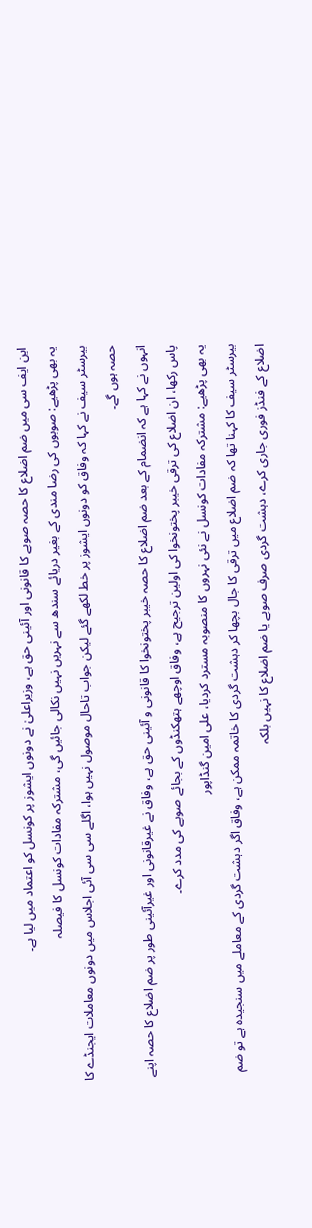این ایف سی میں ضم اضلاع کا حصہ صوبے کا قانونی اور آئینی حق ہے، وزیراعلیٰ نے دونوں ایشوز پر کونسل کو اعتماد میں لیا ہے۔
یہ بھی پڑھیے: صوبوں کی رضا مندی کے بغیر دریائے سندھ سے نہریں نہیں نکالی جائیں گی، مشترکہ مفادات کونسل کا فیصلہ
بیرسٹر سیف نے کہا کہ وفاق کو دونوں ایشوز پر خط لکھے گئے لیکن جواب تاحال موصول نہیں ہوا، اگلے سی سی آئی اجلاس میں دونوں معاملات ایجنڈے کا حصہ ہوں گے۔
انہوں نے کہا ہے کہ انضمام کے بعد ضم اضلاع کا حصہ خیبر پختونخوا کا قانونی و آئینی حق ہے، وفاق نے غیرقانونی اور غیرآئینی طور پر ضم اضلاع کا حصہ اپنے پاس رکھا، ان اضلاع کی ترقی خیبر پختونخوا کی اولین ترجیح ہے، وفاق اوچھے ہتھکنڈوں کے بجائے صوبے کی مدد کرے۔
یہ بھی پڑھیے: مشترکہ مفادات کونسل نے نئی نہروں کا منصوبہ مسترد کردیا، علی امین گنڈاپور
بیرسٹر سیف کا کہنا تھا کہ ضم اضلاع میں ترقی کا جال بچھا کر دہشت گردی کا خاتمہ ممکن ہے، وفاق اگر دہشت گردی کے معاملے میں سنجیدہ ہے تو ضم اضلاع کے فنڈز فوری جاری کرے، دہشت گردی صرف صوبے یا ضم اضلاع کا نہیں بلکہ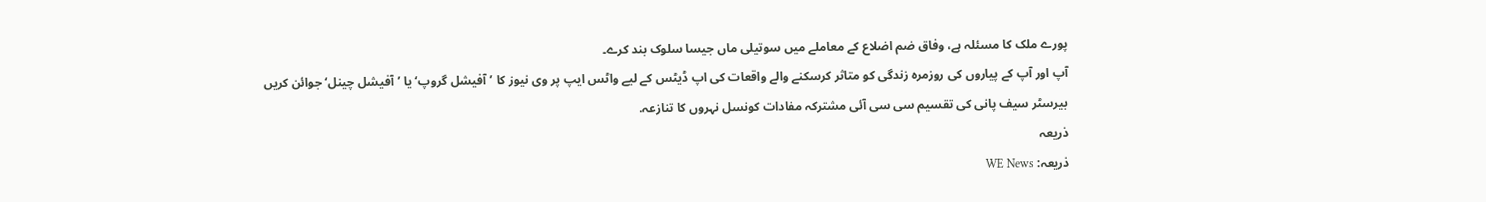پورے ملک کا مسئلہ ہے، وفاق ضم اضلاع کے معاملے میں سوتیلی ماں جیسا سلوک بند کرے۔
آپ اور آپ کے پیاروں کی روزمرہ زندگی کو متاثر کرسکنے والے واقعات کی اپ ڈیٹس کے لیے واٹس ایپ پر وی نیوز کا ’آفیشل گروپ‘ یا ’آفیشل چینل‘ جوائن کریں
بیرسٹر سیف پانی کی تقسیم سی سی آئی مشترکہ مفادات کونسل نہروں کا تنازعہ.
ذریعہ
ذریعہ: WE News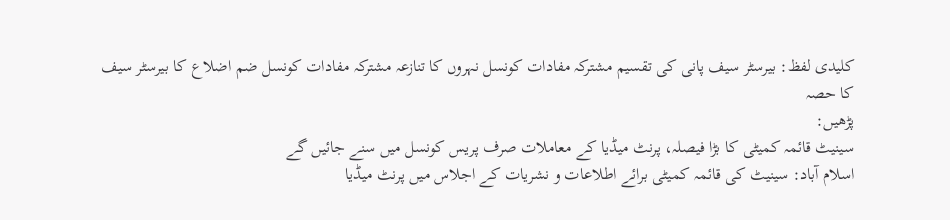کلیدی لفظ: بیرسٹر سیف پانی کی تقسیم مشترکہ مفادات کونسل نہروں کا تنازعہ مشترکہ مفادات کونسل ضم اضلاع کا بیرسٹر سیف کا حصہ
پڑھیں:
سینیٹ قائمہ کمیٹی کا بڑا فیصلہ، پرنٹ میڈیا کے معاملات صرف پریس کونسل میں سنے جائیں گے
اسلام آباد: سینیٹ کی قائمہ کمیٹی برائے اطلاعات و نشریات کے اجلاس میں پرنٹ میڈیا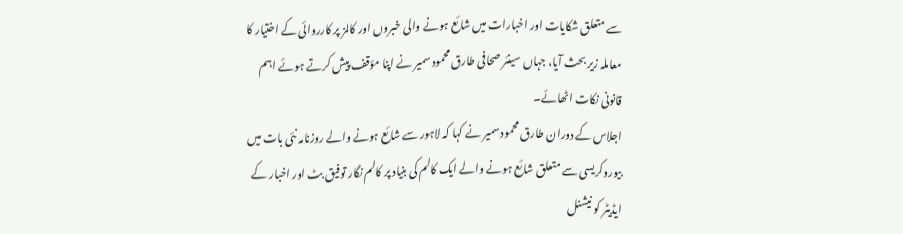سے متعلق شکایات اور اخبارات میں شائع ہونے والی خبروں اور کالمز پر کارروائی کے اختیار کا معاملہ زیر بحث آیا، جہاں سینئر صحافی طارق محمود سمیر نے اپنا مؤقف پیش کرتے ہوئے اہم قانونی نکات اٹھائے۔
اجلاس کے دوران طارق محمود سمیر نے کہا کہ لاہور سے شائع ہونے والے روزنامہ نئی بات میں بیوروکریسی سے متعلق شائع ہونے والے ایک کالم کی بنیاد پر کالم نگار توفیق بٹ اور اخبار کے ایڈیٹر کو نیشنل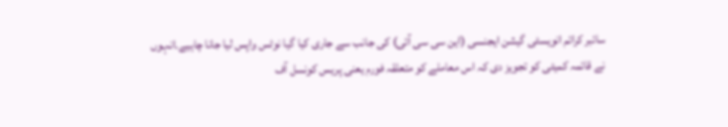سائبر کرائم انویسٹی گیشن ایجنسی (این سی سی آئی) کی جانب سے جاری کیا گیا نوٹس واپس لیا جانا چاہیے۔انہوں نے قائمہ کمیٹی کو تجویز دی کہ اس معاملے کو متعلقہ فورم یعنی پریس کونسل آف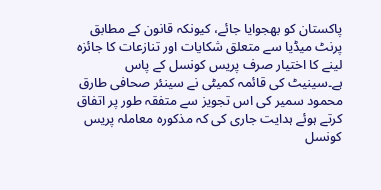پاکستان کو بھجوایا جائے، کیونکہ قانون کے مطابق پرنٹ میڈیا سے متعلق شکایات اور تنازعات کا جائزہ لینے کا اختیار صرف پریس کونسل کے پاس ہے۔سینیٹ کی قائمہ کمیٹی نے سینئر صحافی طارق محمود سمیر کی اس تجویز سے متفقہ طور پر اتفاق کرتے ہوئے ہدایت جاری کی کہ مذکورہ معاملہ پریس کونسل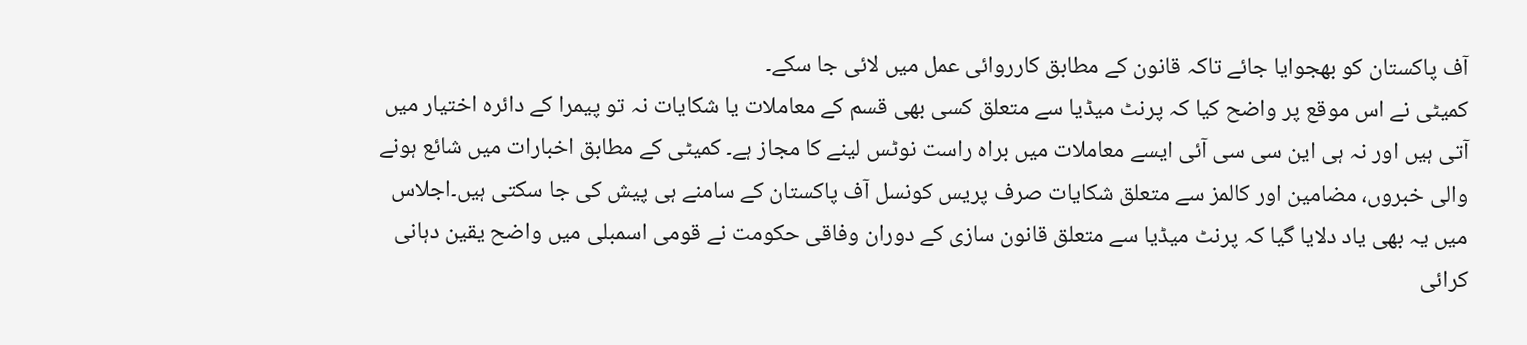آف پاکستان کو بھجوایا جائے تاکہ قانون کے مطابق کارروائی عمل میں لائی جا سکے۔
کمیٹی نے اس موقع پر واضح کیا کہ پرنٹ میڈیا سے متعلق کسی بھی قسم کے معاملات یا شکایات نہ تو پیمرا کے دائرہ اختیار میں آتی ہیں اور نہ ہی این سی سی آئی ایسے معاملات میں براہ راست نوٹس لینے کا مجاز ہے۔ کمیٹی کے مطابق اخبارات میں شائع ہونے والی خبروں، مضامین اور کالمز سے متعلق شکایات صرف پریس کونسل آف پاکستان کے سامنے ہی پیش کی جا سکتی ہیں۔اجلاس میں یہ بھی یاد دلایا گیا کہ پرنٹ میڈیا سے متعلق قانون سازی کے دوران وفاقی حکومت نے قومی اسمبلی میں واضح یقین دہانی کرائی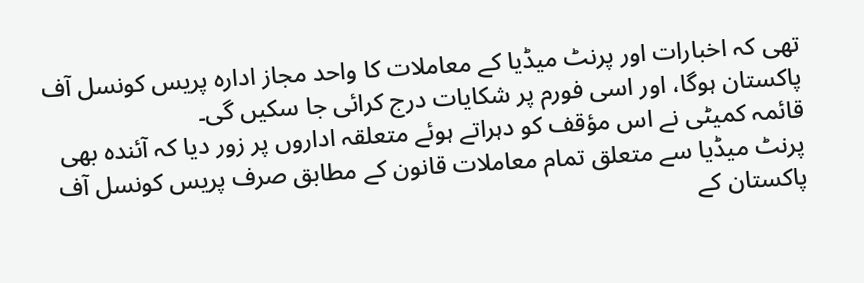تھی کہ اخبارات اور پرنٹ میڈیا کے معاملات کا واحد مجاز ادارہ پریس کونسل آف پاکستان ہوگا، اور اسی فورم پر شکایات درج کرائی جا سکیں گی۔
قائمہ کمیٹی نے اس مؤقف کو دہراتے ہوئے متعلقہ اداروں پر زور دیا کہ آئندہ بھی پرنٹ میڈیا سے متعلق تمام معاملات قانون کے مطابق صرف پریس کونسل آف پاکستان کے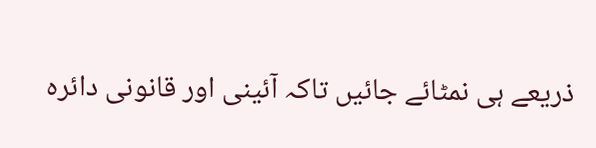ذریعے ہی نمٹائے جائیں تاکہ آئینی اور قانونی دائرہ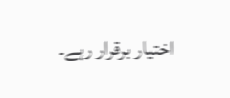اختیار برقرار رہے۔